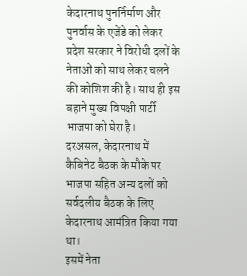केदारनाथ पुनर्निर्माण और पुनर्वास के एजेंडे को लेकर प्रदेश सरकार ने विरोधी दलों के नेताओं को साथ लेकर चलने की कोशिश की है। साथ ही इस बहाने मुख्य विपक्षी पार्टी भाजपा को घेरा है।
दरअसल, केदारनाथ में कैबिनेट बैठक के मौके पर भाजपा सहित अन्य दलों को सर्वदलीय बैठक के लिए केदारनाथ आमंत्रित किया गया था।
इसमें नेता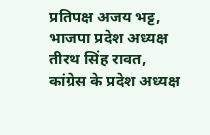प्रतिपक्ष अजय भट्ट, भाजपा प्रदेश अध्यक्ष तीरथ सिंह रावत, कांग्रेस के प्रदेश अध्यक्ष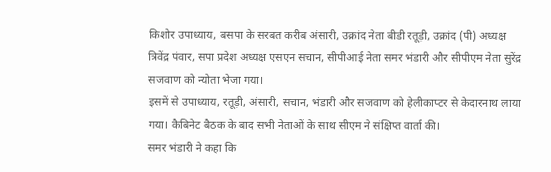किशोर उपाध्याय, बसपा के सरबत करीब अंसारी, उक्रांद नेता बीडी रतूड़ी, उक्रांद (पी) अध्यक्ष त्रिवेंद्र पंवार, सपा प्रदेश अध्यक्ष एसएन सचान, सीपीआई नेता समर भंडारी और सीपीएम नेता सुरेंद्र सजवाण को न्योता भेजा गया।
इसमें से उपाध्याय, रतूड़ी, अंसारी, सचान, भंडारी और सजवाण को हेलीकाप्टर से केदारनाथ लाया गया। कैबिनेट बैठक के बाद सभी नेताओं के साथ सीएम ने संक्षिप्त वार्ता की।
समर भंडारी ने कहा कि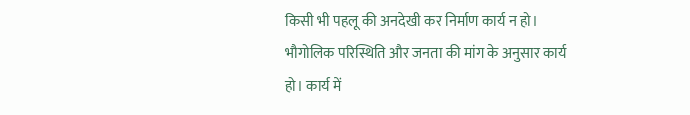किसी भी पहलू की अनदेखी कर निर्माण कार्य न हो। भौगोलिक परिस्थिति और जनता की मांग के अनुसार कार्य हो। कार्य में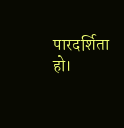पारदर्शिता हो।